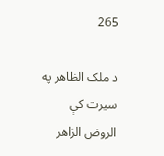265

د ملک الظاهر په سيرت کې الروض الزاهر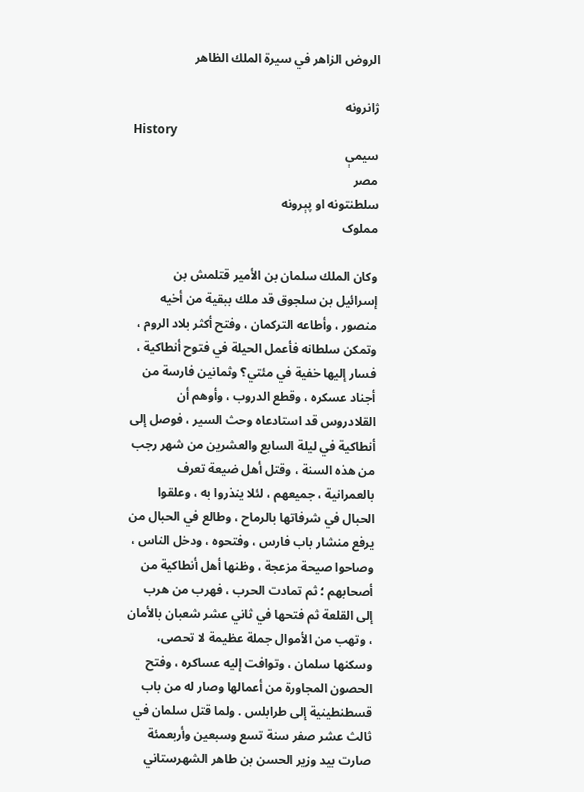الروض الزاهر في سيرة الملك الظاهر

ژانرونه
History
سیمې
مصر
سلطنتونه او پېرونه
مملوک

وكان الملك سلمان بن الأمير قتلمش بن إسرائيل بن سلجوق قد ملك ببقية من أخيه منصور ، وأطاعه التركمان ، وفتح أكثر بلاد الروم ، وتمكن سلطانه فأعمل الحيلة في فتوح أنطاكية ، فسار إليها خفية في مئتي؟ وثمانين فارسة من أجناد عسكره ، وقطع الدروب ، وأوهم أن القلادروس قد استادعاه وحث السير ، فوصل إلى أنطاكية في ليلة السابع والعشرين من شهر رجب من هذه السنة ، وقتل أهل ضيعة تعرف بالعمرانية ، جميعهم ، لئلا ينذروا به ، وعلقوا الحبال في شرفاتها بالرماح ، وطالع في الحبال من يرفع منشار باب فارس ، وفتحوه ، ودخل الناس ، وصاحوا صيحة مزعجة ، وظنها أهل أنطاكية من أصحابهم ؛ ثم تمادت الحرب ، فهرب من هرب إلى القلعة ثم فتحها في ثاني عشر شعبان بالأمان ، وتهب من الأموال جملة عظيمة لا تحصى، وسكنها سلمان ، وتوافت إليه عساکره ، وفتح الحصون المجاورة من أعمالها وصار له من باب قسطنطينية إلى طرابلس . ولما قتل سلمان في ثالث عشر صفر سنة تسع وسبعين وأربعمئة صارت بيد وزير الحسن بن طاهر الشهرستاني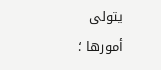يتولى أمورها ؛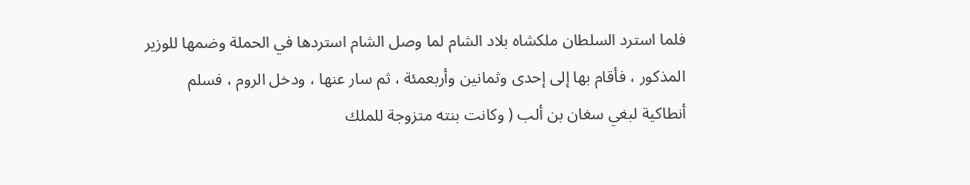فلما استرد السلطان ملکشاه بلاد الشام لما وصل الشام استردها في الحملة وضمها للوزير المذكور ، فأقام بها إلى إحدى وثمانين وأربعمئة ، ثم سار عنها ، ودخل الروم ، فسلم أنطاكية لبغي سغان بن ألب ( وكانت بنته متزوجة للملك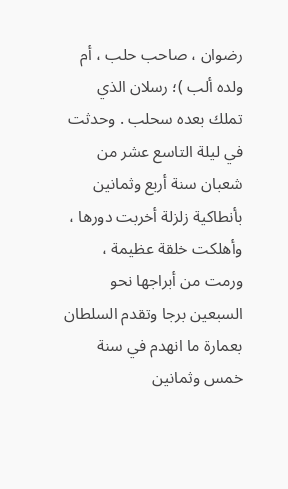رضوان ، صاحب حلب ، أم ولده ألب )؛ رسلان الذي تملك بعده سحلب . وحدثت في ليلة التاسع عشر من شعبان سنة أربع وثمانين بأنطاكية زلزلة أخربت دورها ، وأهلكت خلقة عظيمة ، ورمت من أبراجها نحو السبعين برجا وتقدم السلطان بعمارة ما انهدم في سنة خمس وثمانين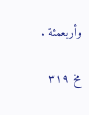وأربعمئة .

مخ ۳۱۹